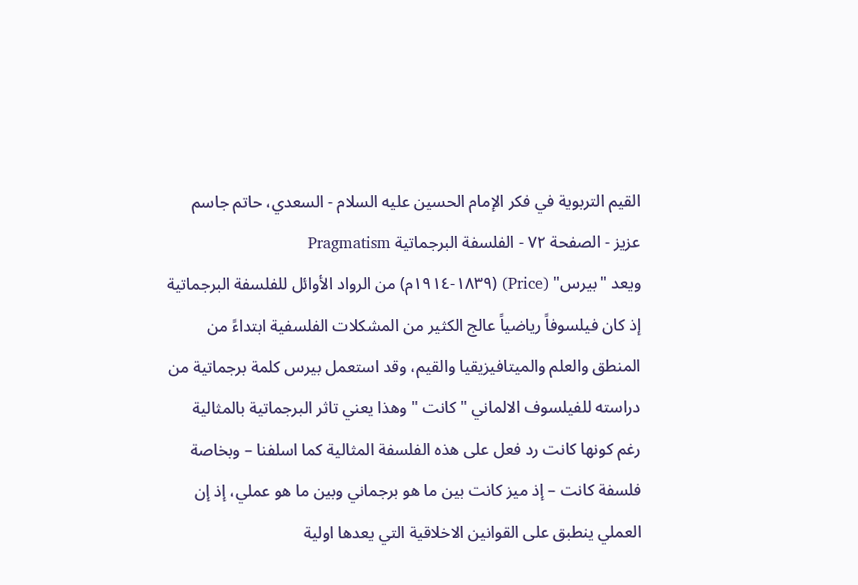القيم التربوية في فكر الإمام الحسين عليه السلام - السعدي، حاتم جاسم عزيز - الصفحة ٧٢ - الفلسفة البرجماتية Pragmatism
ويعد "بيرس" (Price) (١٨٣٩-١٩١٤م) من الرواد الأوائل للفلسفة البرجماتية إذ كان فيلسوفاً رياضياً عالج الكثير من المشكلات الفلسفية ابتداءً من المنطق والعلم والميتافيزيقيا والقيم، وقد استعمل بيرس كلمة برجماتية من دراسته للفيلسوف الالماني " كانت " وهذا يعني تاثر البرجماتية بالمثالية رغم كونها كانت رد فعل على هذه الفلسفة المثالية كما اسلفنا – وبخاصة فلسفة كانت – إذ ميز كانت بين ما هو برجماني وبين ما هو عملي، إذ إن العملي ينطبق على القوانين الاخلاقية التي يعدها اولية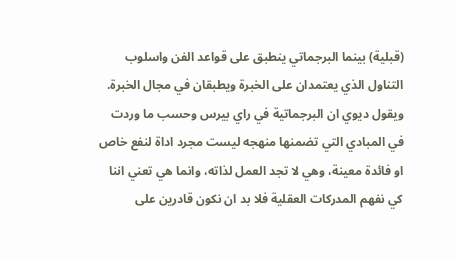(قبلية) بينما البرجماتي ينطبق على قواعد الفن واسلوب التناول الذي يعتمدان على الخبرة ويطبقان في مجال الخبرة. ويقول ديوي ان البرجماتية في راي بيرس وحسب ما وردت في المبادي التي تضمنها منهجه ليست مجرد اداة لنفع خاص او فائدة معينة، وهي لا تجد العمل لذاته، وانما هي تعني اننا كي نفهم المدركات العقلية فلا بد ان نكون قادرين على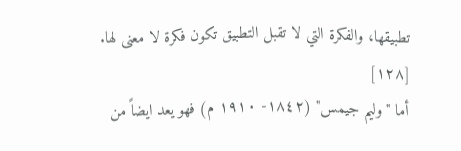تطبيقها، والفكرة التي لا تقبل التطبيق تكون فكرة لا معنى لها. [١٢٨]
أما "وليم جيمس" (١٨٤٢- ١٩١٠ م) فهو يعد ايضاً من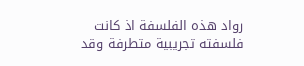رواد هذه الفلسفة اذ كانت فلسفته تجريبية متطرفة وقد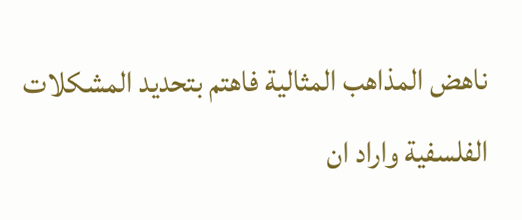ناهض المذاهب المثالية فاهتم بتحديد المشكلات الفلسفية واراد ان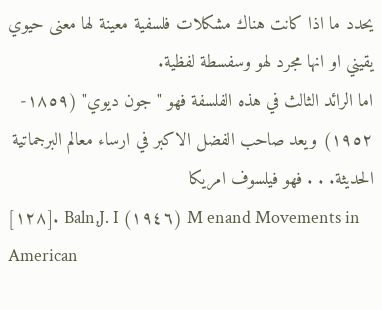يحدد ما اذا كانت هناك مشكلات فلسفية معينة لها معنى حيوي يقيني او انها مجرد لهو وسفسطة لفظية.
اما الرائد الثالث في هذه الفلسفة فهو "جون ديوي" (١٨٥٩- ١٩٥٢) ويعد صاحب الفضل الاكبر في ارساء معالم البرجماتية الحديثة. . . فهو فيلسوف امريكا
[١٢٨]. Baln,J. I (١٩٤٦) M enand Movements in American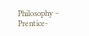Philosophy – Prentice-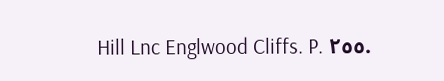Hill Lnc Englwood Cliffs. P. ٢٥٥.